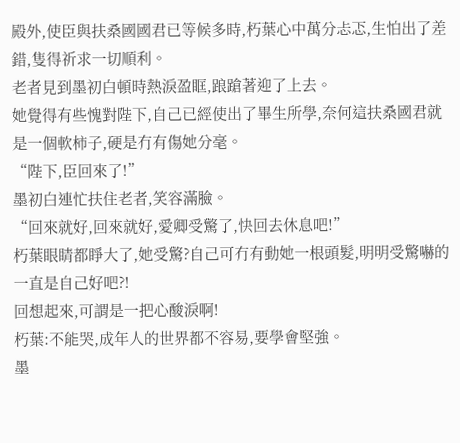殿外,使臣與扶桑國國君已等候多時,朽葉心中萬分忐忑,生怕出了差錯,隻得祈求一切順利。
老者見到墨初白頓時熱淚盈眶,踉蹌著迎了上去。
她覺得有些愧對陛下,自己已經使出了畢生所學,奈何這扶桑國君就是一個軟柿子,硬是冇有傷她分毫。
“陛下,臣回來了!”
墨初白連忙扶住老者,笑容滿臉。
“回來就好,回來就好,愛卿受驚了,快回去休息吧!”
朽葉眼睛都睜大了,她受驚?自己可冇有動她一根頭髮,明明受驚嚇的一直是自己好吧?!
回想起來,可謂是一把心酸淚啊!
朽葉:不能哭,成年人的世界都不容易,要學會堅強。
墨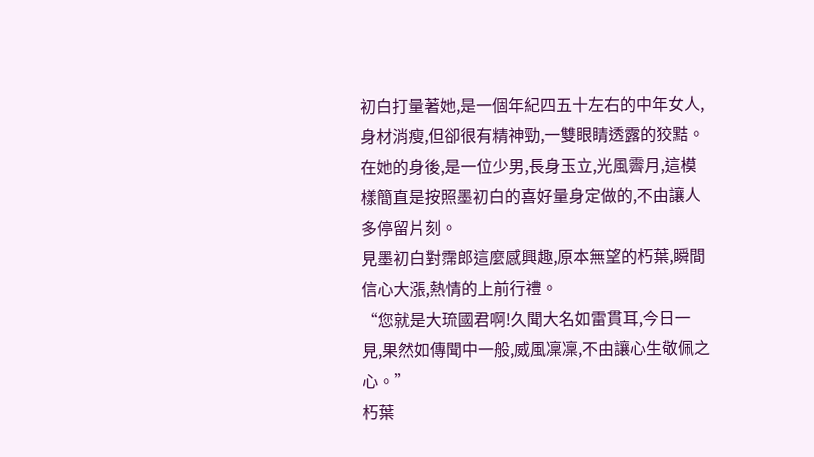初白打量著她,是一個年紀四五十左右的中年女人,身材消瘦,但卻很有精神勁,一雙眼睛透露的狡黠。
在她的身後,是一位少男,長身玉立,光風霽月,這模樣簡直是按照墨初白的喜好量身定做的,不由讓人多停留片刻。
見墨初白對霈郎這麼感興趣,原本無望的朽葉,瞬間信心大漲,熱情的上前行禮。
“您就是大琉國君啊!久聞大名如雷貫耳,今日一見,果然如傳聞中一般,威風凜凜,不由讓心生敬佩之心。”
朽葉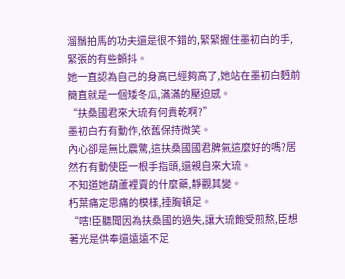溜鬚拍馬的功夫還是很不錯的,緊緊握住墨初白的手,緊張的有些顫抖。
她一直認為自己的身高已經夠高了,她站在墨初白麪前簡直就是一個矮冬瓜,滿滿的壓迫感。
“扶桑國君來大琉有何貴乾啊?”
墨初白冇有動作,依舊保持微笑。
內心卻是無比震驚,這扶桑國國君脾氣這麼好的嗎?居然冇有動使臣一根手指頭,還親自來大琉。
不知道她葫蘆裡賣的什麼藥,靜觀其變。
朽葉痛定思痛的模樣,捶胸頓足。
“嗐!臣聽聞因為扶桑國的過失,讓大琉飽受煎熬,臣想著光是供奉還遠遠不足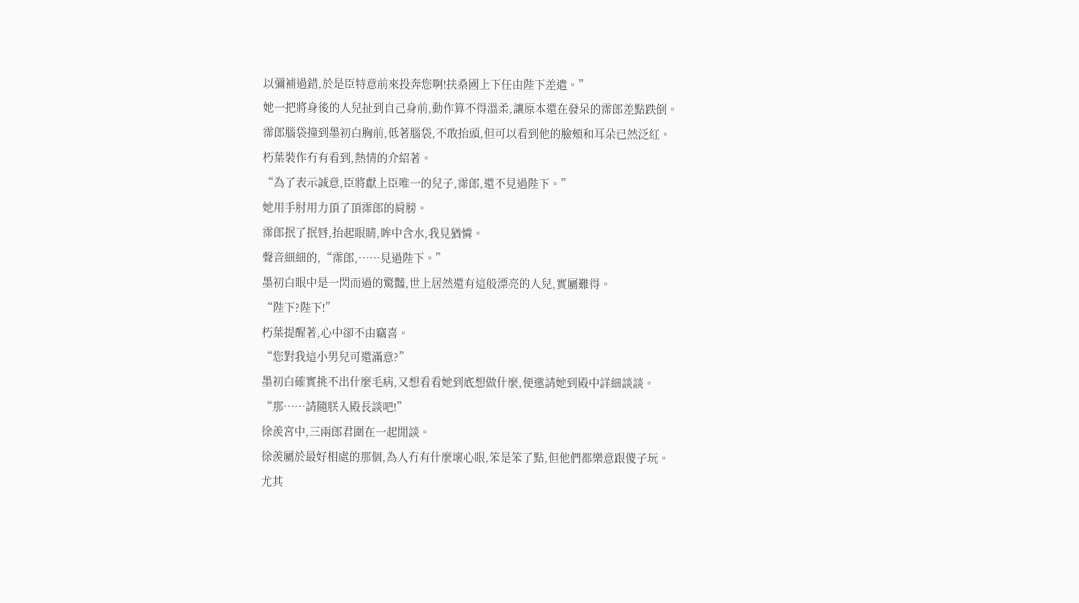以彌補過錯,於是臣特意前來投奔您啊!扶桑國上下任由陛下差遣。”
她一把將身後的人兒扯到自己身前,動作算不得溫柔,讓原本還在發呆的霈郎差點跌倒。
霈郎腦袋撞到墨初白胸前,低著腦袋,不敢抬頭,但可以看到他的臉頰和耳朵已然泛紅。
朽葉裝作冇有看到,熱情的介紹著。
“為了表示誠意,臣將獻上臣唯一的兒子,霈郎,還不見過陛下。”
她用手肘用力頂了頂霈郎的肩膀。
霈郎抿了抿唇,抬起眼睛,眸中含水,我見猶憐。
聲音細細的,“霈郎,……見過陛下。”
墨初白眼中是一閃而過的驚豔,世上居然還有這般漂亮的人兒,實屬難得。
“陛下?陛下!”
朽葉提醒著,心中卻不由竊喜。
“您對我這小男兒可還滿意?”
墨初白確實挑不出什麼毛病,又想看看她到底想做什麼,便邀請她到殿中詳細談談。
“那……請隨朕入殿長談吧!”
徐羨宮中,三兩郎君圍在一起閒談。
徐羨屬於最好相處的那個,為人冇有什麼壞心眼,笨是笨了點,但他們都樂意跟傻子玩。
尤其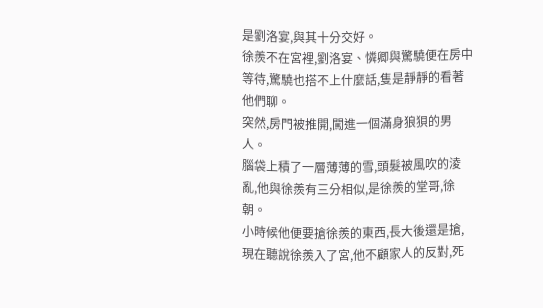是劉洛宴,與其十分交好。
徐羨不在宮裡,劉洛宴、憐卿與驚驍便在房中等待,驚驍也搭不上什麼話,隻是靜靜的看著他們聊。
突然,房門被推開,闖進一個滿身狼狽的男人。
腦袋上積了一層薄薄的雪,頭髮被風吹的淩亂,他與徐羨有三分相似,是徐羨的堂哥,徐朝。
小時候他便要搶徐羨的東西,長大後還是搶,現在聽說徐羨入了宮,他不顧家人的反對,死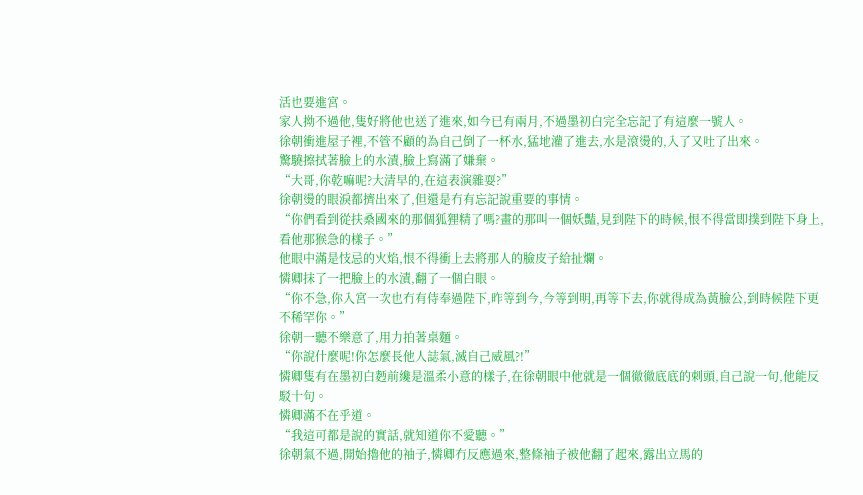活也要進宮。
家人拗不過他,隻好將他也送了進來,如今已有兩月,不過墨初白完全忘記了有這麼一號人。
徐朝衝進屋子裡,不管不顧的為自己倒了一杯水,猛地灌了進去,水是滾燙的,入了又吐了出來。
驚驍擦拭著臉上的水漬,臉上寫滿了嫌棄。
“大哥,你乾嘛呢?大清早的,在這表演雜耍?”
徐朝燙的眼淚都擠出來了,但還是冇有忘記說重要的事情。
“你們看到從扶桑國來的那個狐狸精了嗎?畫的那叫一個妖豔,見到陛下的時候,恨不得當即撲到陛下身上,看他那猴急的樣子。”
他眼中滿是忮忌的火焰,恨不得衝上去將那人的臉皮子給扯爛。
憐卿抹了一把臉上的水漬,翻了一個白眼。
“你不急,你入宮一次也冇有侍奉過陛下,昨等到今,今等到明,再等下去,你就得成為黃臉公,到時候陛下更不稀罕你。”
徐朝一聽不樂意了,用力拍著桌麵。
“你說什麼呢!你怎麼長他人誌氣,滅自己威風?!”
憐卿隻有在墨初白麪前纔是溫柔小意的樣子,在徐朝眼中他就是一個徹徹底底的刺頭,自己說一句,他能反駁十句。
憐卿滿不在乎道。
“我這可都是說的實話,就知道你不愛聽。”
徐朝氣不過,開始擼他的袖子,憐卿冇反應過來,整條袖子被他翻了起來,露出立馬的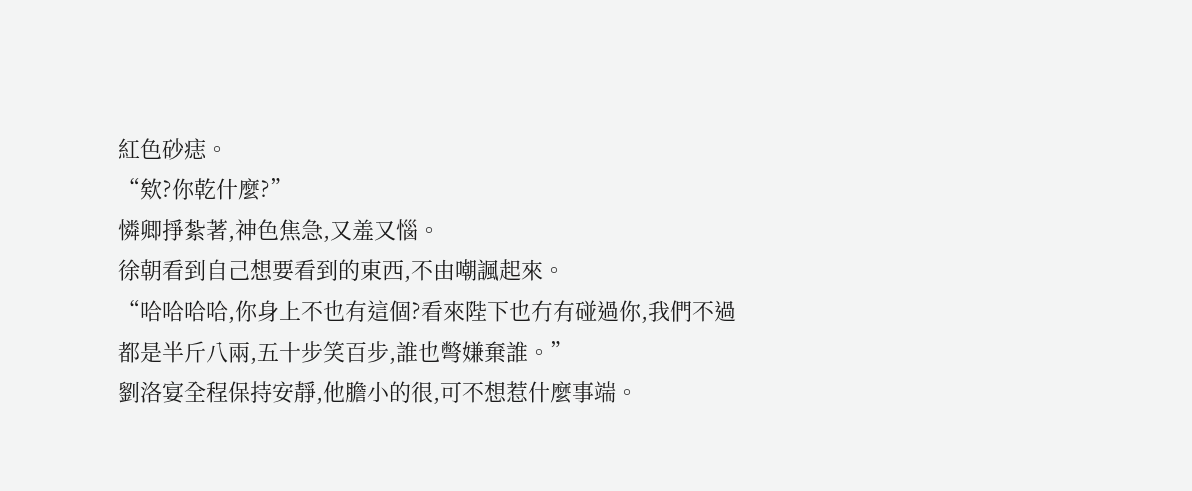紅色砂痣。
“欸?你乾什麼?”
憐卿掙紮著,神色焦急,又羞又惱。
徐朝看到自己想要看到的東西,不由嘲諷起來。
“哈哈哈哈,你身上不也有這個?看來陛下也冇有碰過你,我們不過都是半斤八兩,五十步笑百步,誰也彆嫌棄誰。”
劉洛宴全程保持安靜,他膽小的很,可不想惹什麼事端。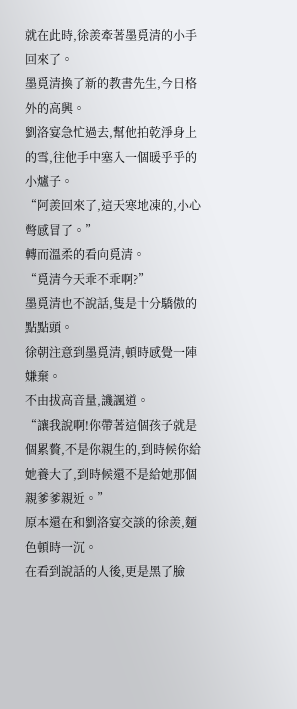就在此時,徐羨牽著墨覓清的小手回來了。
墨覓清換了新的教書先生,今日格外的高興。
劉洛宴急忙過去,幫他拍乾淨身上的雪,往他手中塞入一個暖乎乎的小爐子。
“阿羨回來了,這天寒地凍的,小心彆感冒了。”
轉而溫柔的看向覓清。
“覓清今天乖不乖啊?”
墨覓清也不說話,隻是十分驕傲的點點頭。
徐朝注意到墨覓清,頓時感覺一陣嫌棄。
不由拔高音量,譏諷道。
“讓我說啊!你帶著這個孩子就是個累贅,不是你親生的,到時候你給她養大了,到時候還不是給她那個親爹爹親近。”
原本還在和劉洛宴交談的徐羨,麵色頓時一沉。
在看到說話的人後,更是黑了臉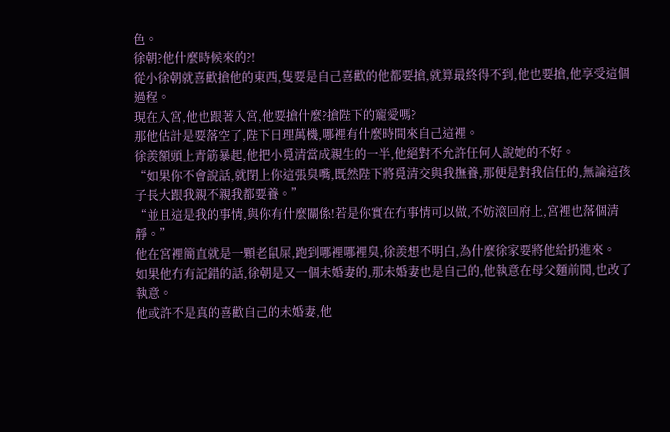色。
徐朝?他什麼時候來的?!
從小徐朝就喜歡搶他的東西,隻要是自己喜歡的他都要搶,就算最終得不到,他也要搶,他享受這個過程。
現在入宮,他也跟著入宮,他要搶什麼?搶陛下的寵愛嗎?
那他估計是要落空了,陛下日理萬機,哪裡有什麼時間來自己這裡。
徐羨額頭上青筋暴起,他把小覓清當成親生的一半,他絕對不允許任何人說她的不好。
“如果你不會說話,就閉上你這張臭嘴,既然陛下將覓清交與我撫養,那便是對我信任的,無論這孩子長大跟我親不親我都要養。”
“並且這是我的事情,與你有什麼關係!若是你實在冇事情可以做,不妨滾回府上,宮裡也落個清靜。”
他在宮裡簡直就是一顆老鼠屎,跑到哪裡哪裡臭,徐羨想不明白,為什麼徐家要將他給扔進來。
如果他冇有記錯的話,徐朝是又一個未婚妻的,那未婚妻也是自己的,他執意在母父麵前鬨,也改了執意。
他或許不是真的喜歡自己的未婚妻,他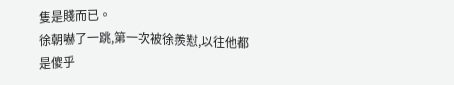隻是賤而已。
徐朝嚇了一跳,第一次被徐羨懟,以往他都是傻乎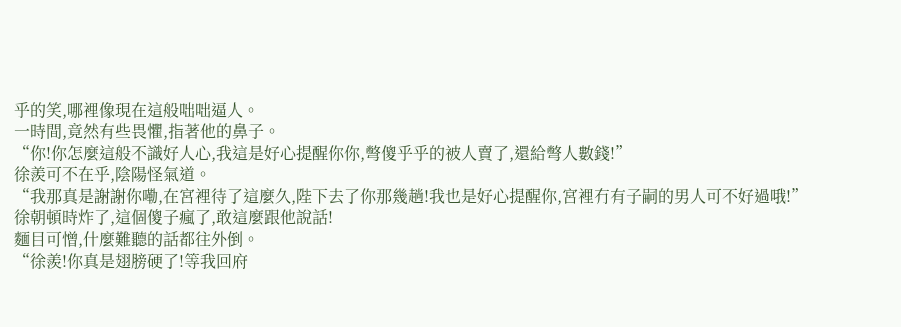乎的笑,哪裡像現在這般咄咄逼人。
一時間,竟然有些畏懼,指著他的鼻子。
“你!你怎麼這般不識好人心,我這是好心提醒你你,彆傻乎乎的被人賣了,還給彆人數錢!”
徐羨可不在乎,陰陽怪氣道。
“我那真是謝謝你嘞,在宮裡待了這麼久,陛下去了你那幾趟!我也是好心提醒你,宮裡冇有子嗣的男人可不好過哦!”
徐朝頓時炸了,這個傻子瘋了,敢這麼跟他說話!
麵目可憎,什麼難聽的話都往外倒。
“徐羨!你真是翅膀硬了!等我回府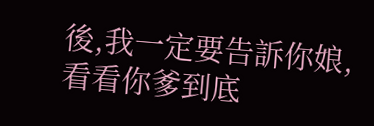後,我一定要告訴你娘,看看你爹到底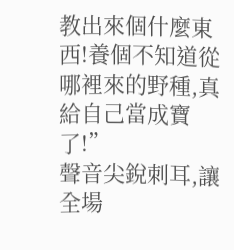教出來個什麼東西!養個不知道從哪裡來的野種,真給自己當成寶了!”
聲音尖銳刺耳,讓全場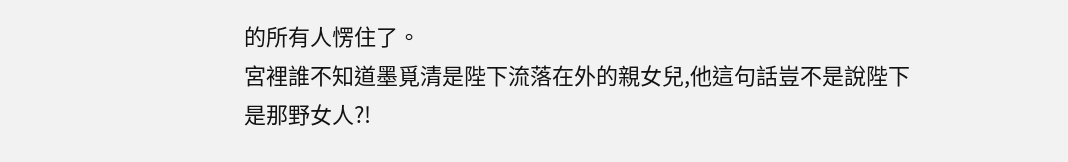的所有人愣住了。
宮裡誰不知道墨覓清是陛下流落在外的親女兒,他這句話豈不是說陛下是那野女人?!